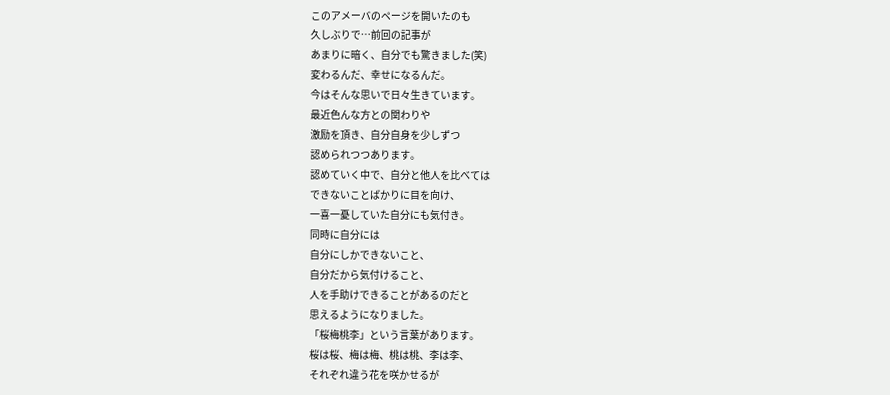このアメーバのページを開いたのも
久しぶりで…前回の記事が
あまりに暗く、自分でも驚きました(笑)
変わるんだ、幸せになるんだ。
今はそんな思いで日々生きています。
最近色んな方との関わりや
激励を頂き、自分自身を少しずつ
認められつつあります。
認めていく中で、自分と他人を比べては
できないことばかりに目を向け、
一喜一憂していた自分にも気付き。
同時に自分には
自分にしかできないこと、
自分だから気付けること、
人を手助けできることがあるのだと
思えるようになりました。
「桜梅桃李」という言葉があります。
桜は桜、梅は梅、桃は桃、李は李、
それぞれ違う花を咲かせるが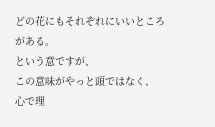どの花にもそれぞれにいいところがある。
という意ですが、
この意味がやっと頭ではなく、
心で理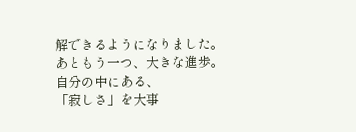解できるようになりました。
あともう一つ、大きな進歩。
自分の中にある、
「寂しさ」を大事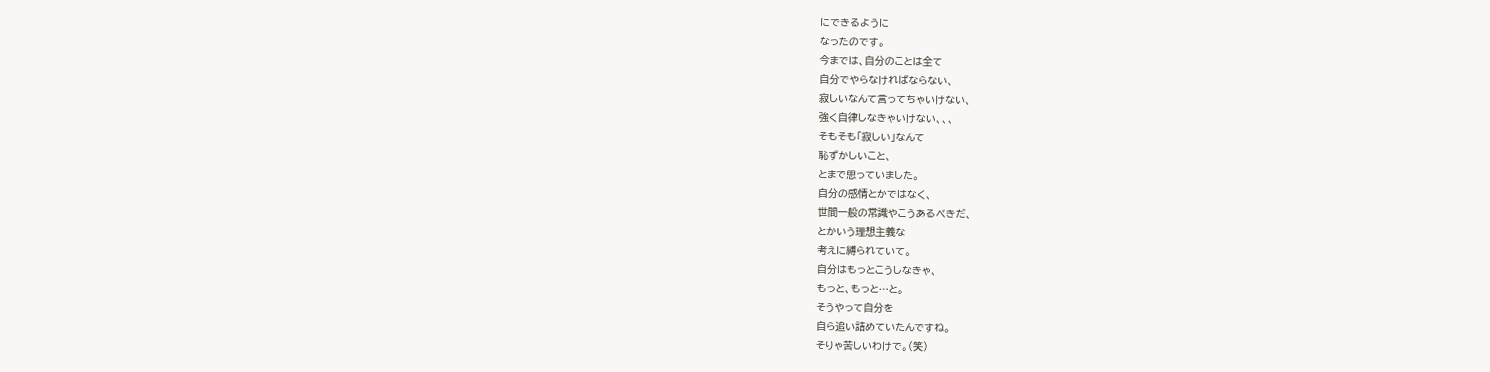にできるように
なったのです。
今までは、自分のことは全て
自分でやらなければならない、
寂しいなんて言ってちゃいけない、
強く自律しなきゃいけない、、、
そもそも「寂しい」なんて
恥ずかしいこと、
とまで思っていました。
自分の感情とかではなく、
世間一般の常識やこうあるべきだ、
とかいう理想主義な
考えに縛られていて。
自分はもっとこうしなきゃ、
もっと、もっと…と。
そうやって自分を
自ら追い詰めていたんですね。
そりゃ苦しいわけで。(笑)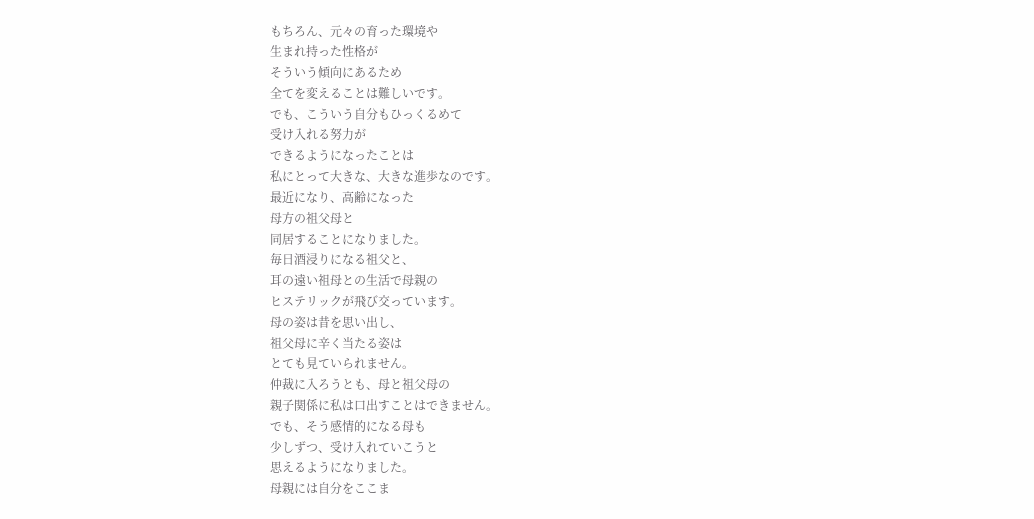もちろん、元々の育った環境や
生まれ持った性格が
そういう傾向にあるため
全てを変えることは難しいです。
でも、こういう自分もひっくるめて
受け入れる努力が
できるようになったことは
私にとって大きな、大きな進歩なのです。
最近になり、高齢になった
母方の祖父母と
同居することになりました。
毎日酒浸りになる祖父と、
耳の遠い祖母との生活で母親の
ヒステリックが飛び交っています。
母の姿は昔を思い出し、
祖父母に辛く当たる姿は
とても見ていられません。
仲裁に入ろうとも、母と祖父母の
親子関係に私は口出すことはできません。
でも、そう感情的になる母も
少しずつ、受け入れていこうと
思えるようになりました。
母親には自分をここま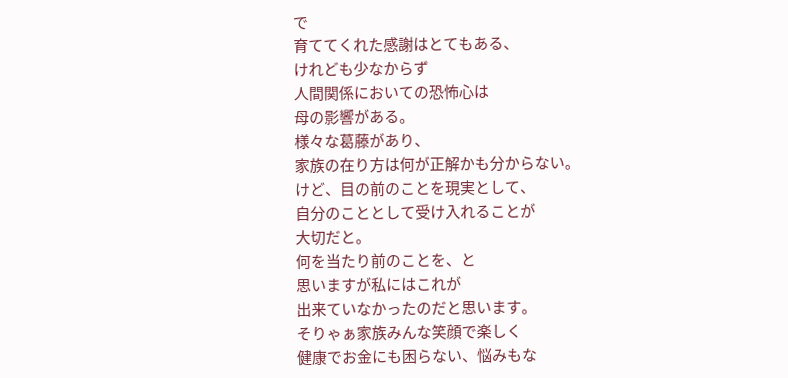で
育ててくれた感謝はとてもある、
けれども少なからず
人間関係においての恐怖心は
母の影響がある。
様々な葛藤があり、
家族の在り方は何が正解かも分からない。
けど、目の前のことを現実として、
自分のこととして受け入れることが
大切だと。
何を当たり前のことを、と
思いますが私にはこれが
出来ていなかったのだと思います。
そりゃぁ家族みんな笑顔で楽しく
健康でお金にも困らない、悩みもな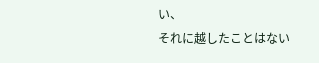い、
それに越したことはない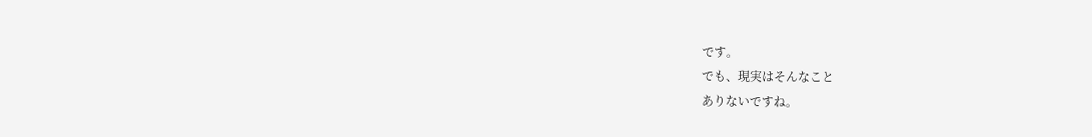です。
でも、現実はそんなこと
ありないですね。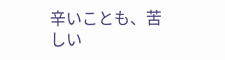辛いことも、苦しい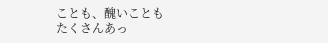ことも、醜いことも
たくさんあっ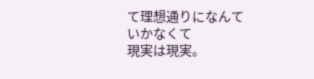て理想通りになんて
いかなくて
現実は現実。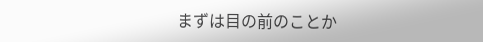まずは目の前のことか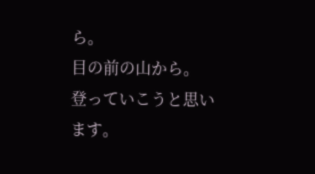ら。
目の前の山から。
登っていこうと思います。